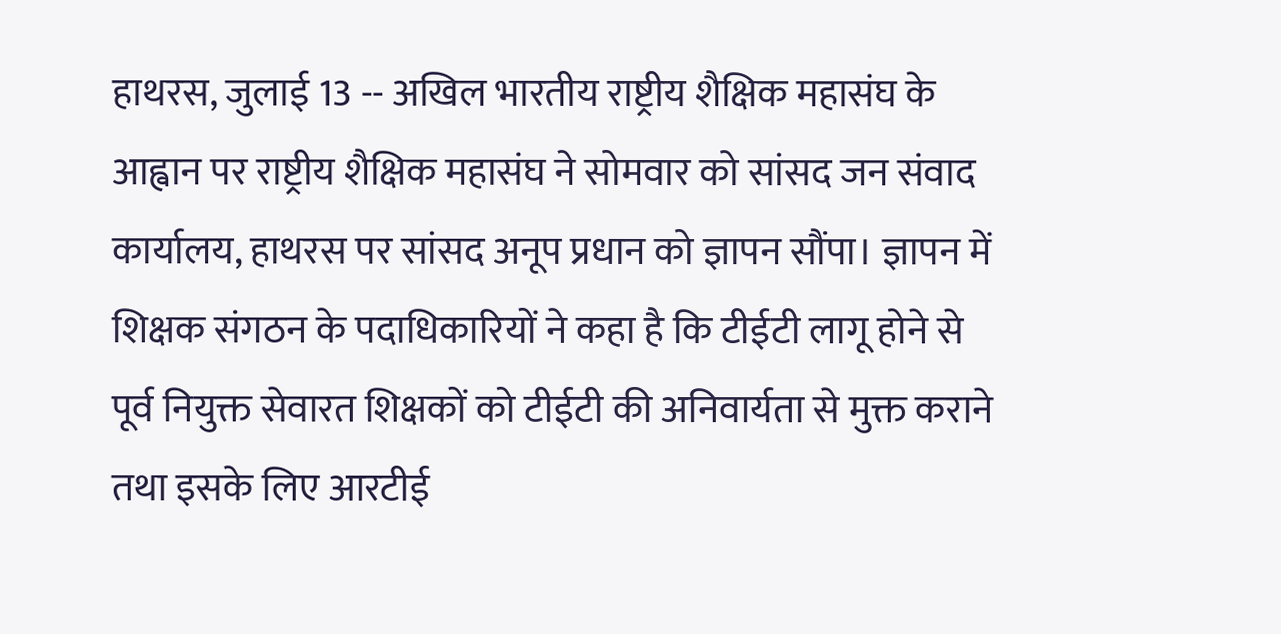हाथरस, जुलाई 13 -- अखिल भारतीय राष्ट्रीय शैक्षिक महासंघ के आह्वान पर राष्ट्रीय शैक्षिक महासंघ ने सोमवार को सांसद जन संवाद कार्यालय, हाथरस पर सांसद अनूप प्रधान को ज्ञापन सौंपा। ज्ञापन में शिक्षक संगठन के पदाधिकारियों ने कहा है कि टीईटी लागू होने से पूर्व नियुक्त सेवारत शिक्षकों को टीईटी की अनिवार्यता से मुक्त कराने तथा इसके लिए आरटीई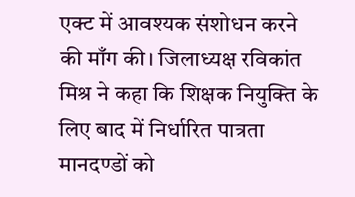एक्ट में आवश्यक संशोधन करने की माँग की। जिलाध्यक्ष रविकांत मिश्र ने कहा कि शिक्षक नियुक्ति के लिए बाद में निर्धारित पात्रता मानदण्डों को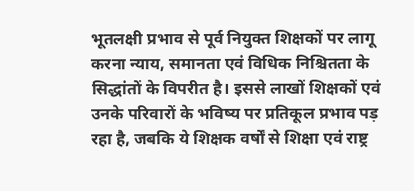भूतलक्षी प्रभाव से पूर्व नियुक्त शिक्षकों पर लागू करना न्याय, समानता एवं विधिक निश्चितता के सिद्धांतों के विपरीत है। इससे लाखों शिक्षकों एवं उनके परिवारों के भविष्य पर प्रतिकूल प्रभाव पड़ रहा है, जबकि ये शिक्षक वर्षों से शिक्षा एवं राष्ट्र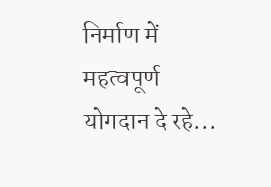निर्माण में महत्वपूर्ण योगदान दे रहे...